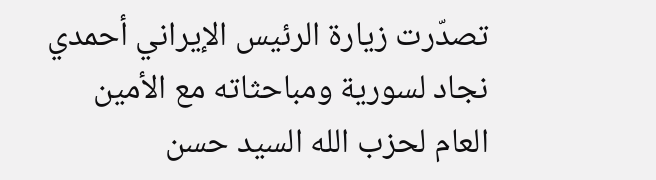تصدّرت زيارة الرئيس الإيراني أحمدي نجاد لسورية ومباحثاته مع الأمين العام لحزب الله السيد حسن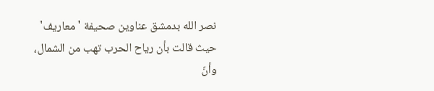نصر الله بدمشق عناوين صحيفة 'معاريف' حيث قالت بأن رياح الحرب تهب من الشمال، وأنّ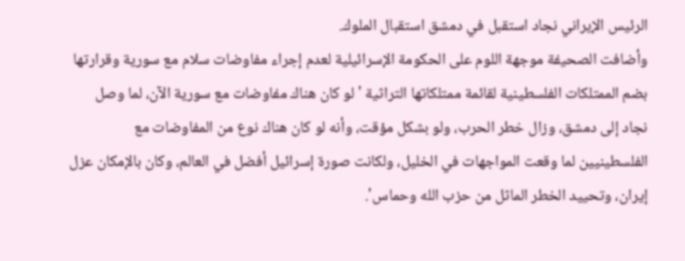الرئيس الإيراني نجاد استقبل في دمشق استقبال الملوك.
وأضافت الصحيفة موجهة اللوم على الحكومة الإسرائيلية لعدم إجراء مفاوضات سلام مع سورية وقرارتها بضم الممتلكات الفلسطينية لقائمة ممتلكاتها التراثية ' لو كان هناك مفاوضات مع سورية الآن، لما وصل نجاد إلى دمشق، وزال خطر الحرب، ولو بشكل مؤقت، وأنه لو كان هناك نوع من المفاوضات مع الفلسطينيين لما وقعت المواجهات في الخليل، ولكانت صورة إسرائيل أفضل في العالم، وكان بالإمكان عزل إيران، وتحييد الخطر الماثل من حزب الله وحماس'.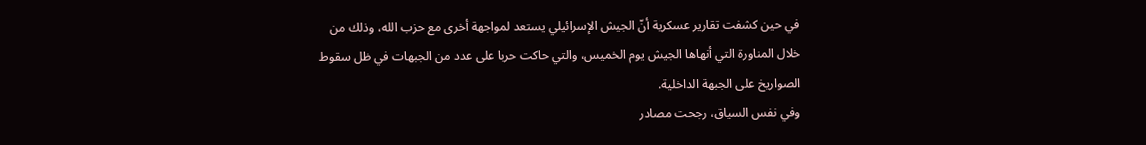في حين كشفت تقارير عسكرية أنّ الجيش الإسرائيلي يستعد لمواجهة أخرى مع حزب الله، وذلك من خلال المناورة التي أنهاها الجيش يوم الخميس، والتي حاكت حربا على عدد من الجبهات في ظل سقوط الصواريخ على الجبهة الداخلية.
وفي نفس السياق، رجحت مصادر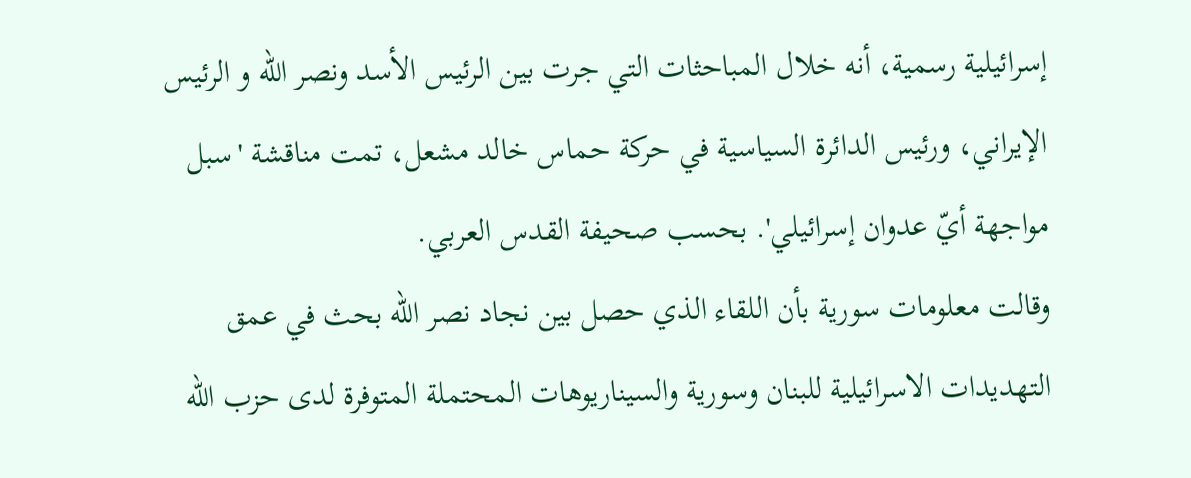إسرائيلية رسمية، أنه خلال المباحثات التي جرت بين الرئيس الأسد ونصر الله و الرئيس الإيراني، ورئيس الدائرة السياسية في حركة حماس خالد مشعل، تمت مناقشة 'سبل مواجهة أيّ عدوان إسرائيلي'. بحسب صحيفة القدس العربي.
وقالت معلومات سورية بأن اللقاء الذي حصل بين نجاد نصر الله بحث في عمق التهديدات الاسرائيلية للبنان وسورية والسيناريوهات المحتملة المتوفرة لدى حزب الله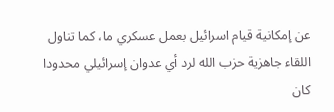عن إمكانية قيام اسرائيل بعمل عسكري ما، كما تناول اللقاء جاهزية حزب الله لرد أي عدوان إسرائيلي محدودا كان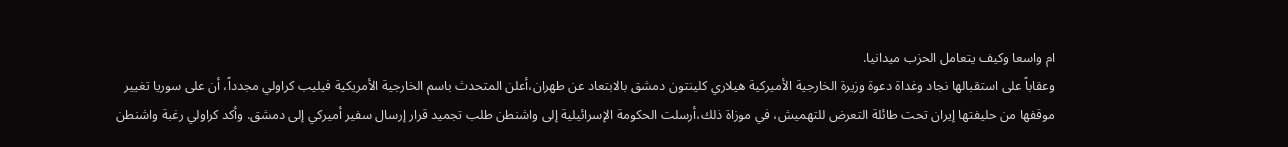ام واسعا وكيف يتعامل الحزب ميدانيا.
وعقاباً على استقبالها نجاد وغداة دعوة وزيرة الخارجية الأميركية هيلاري كلينتون دمشق بالابتعاد عن طهران،أعلن المتحدث باسم الخارجية الأمريكية فيليب كراولي مجدداً، أن على سوريا تغيير موقفها من حليفتها إيران تحت طائلة التعرض للتهميش، في موزاة ذلك،أرسلت الحكومة الإسرائيلية إلى واشنطن طلب تجميد قرار إرسال سفير أميركي إلى دمشق. وأكد كراولي رغبة واشنطن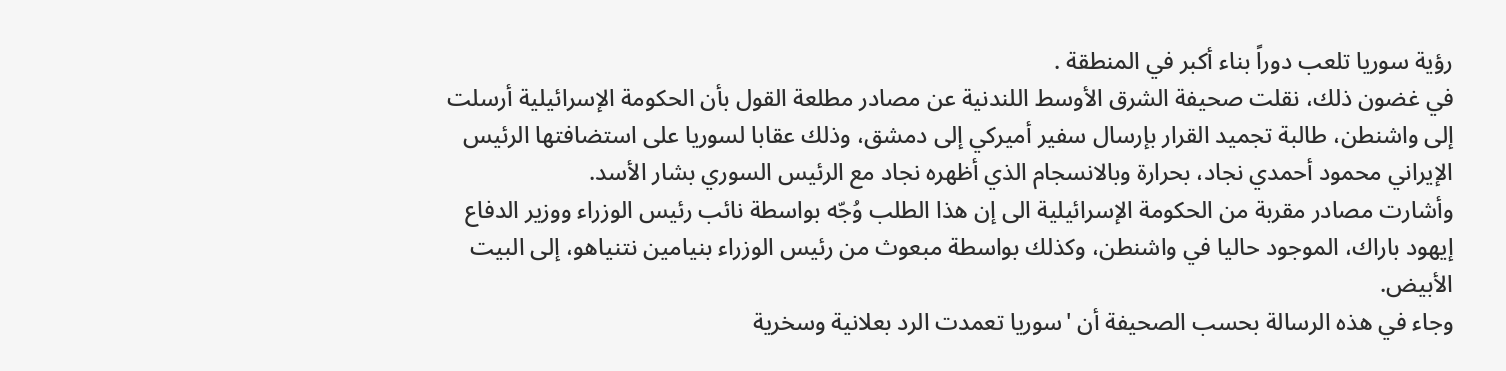رؤية سوريا تلعب دوراً بناء أكبر في المنطقة .
في غضون ذلك، نقلت صحيفة الشرق الأوسط اللندنية عن مصادر مطلعة القول بأن الحكومة الإسرائيلية أرسلت إلى واشنطن، طالبة تجميد القرار بإرسال سفير أميركي إلى دمشق، وذلك عقابا لسوريا على استضافتها الرئيس الإيراني محمود أحمدي نجاد، بحرارة وبالانسجام الذي أظهره نجاد مع الرئيس السوري بشار الأسد.
وأشارت مصادر مقربة من الحكومة الإسرائيلية الى إن هذا الطلب وُجّه بواسطة نائب رئيس الوزراء ووزير الدفاع إيهود باراك، الموجود حاليا في واشنطن، وكذلك بواسطة مبعوث من رئيس الوزراء بنيامين نتنياهو، إلى البيت الأبيض.
وجاء في هذه الرسالة بحسب الصحيفة أن 'سوريا تعمدت الرد بعلانية وسخرية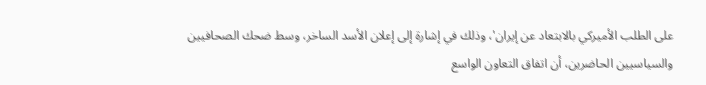على الطلب الأميركي بالابتعاد عن إيران'، وذلك في إشارة إلى إعلان الأسد الساخر، وسط ضحك الصحافيين والسياسيين الحاضرين، أن اتفاق التعاون الواسع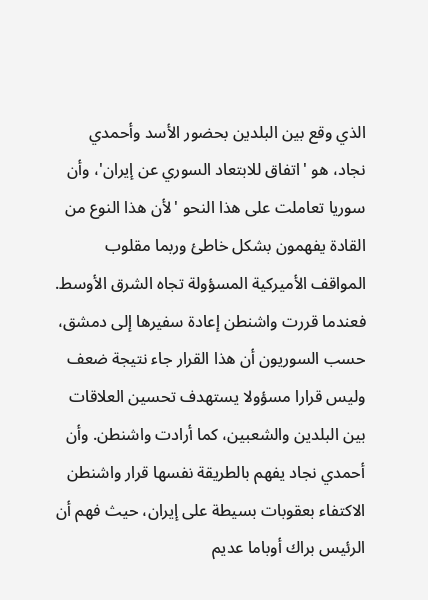الذي وقع بين البلدين بحضور الأسد وأحمدي نجاد، هو 'اتفاق للابتعاد السوري عن إيران'، وأن سوريا تعاملت على هذا النحو 'لأن هذا النوع من القادة يفهمون بشكل خاطئ وربما مقلوب المواقف الأميركية المسؤولة تجاه الشرق الأوسط. فعندما قررت واشنطن إعادة سفيرها إلى دمشق، حسب السوريون أن هذا القرار جاء نتيجة ضعف وليس قرارا مسؤولا يستهدف تحسين العلاقات بين البلدين والشعبين، كما أرادت واشنطن. وأن أحمدي نجاد يفهم بالطريقة نفسها قرار واشنطن الاكتفاء بعقوبات بسيطة على إيران، حيث فهم أن الرئيس براك أوباما عديم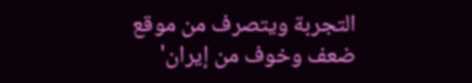التجربة ويتصرف من موقع ضعف وخوف من إيران'